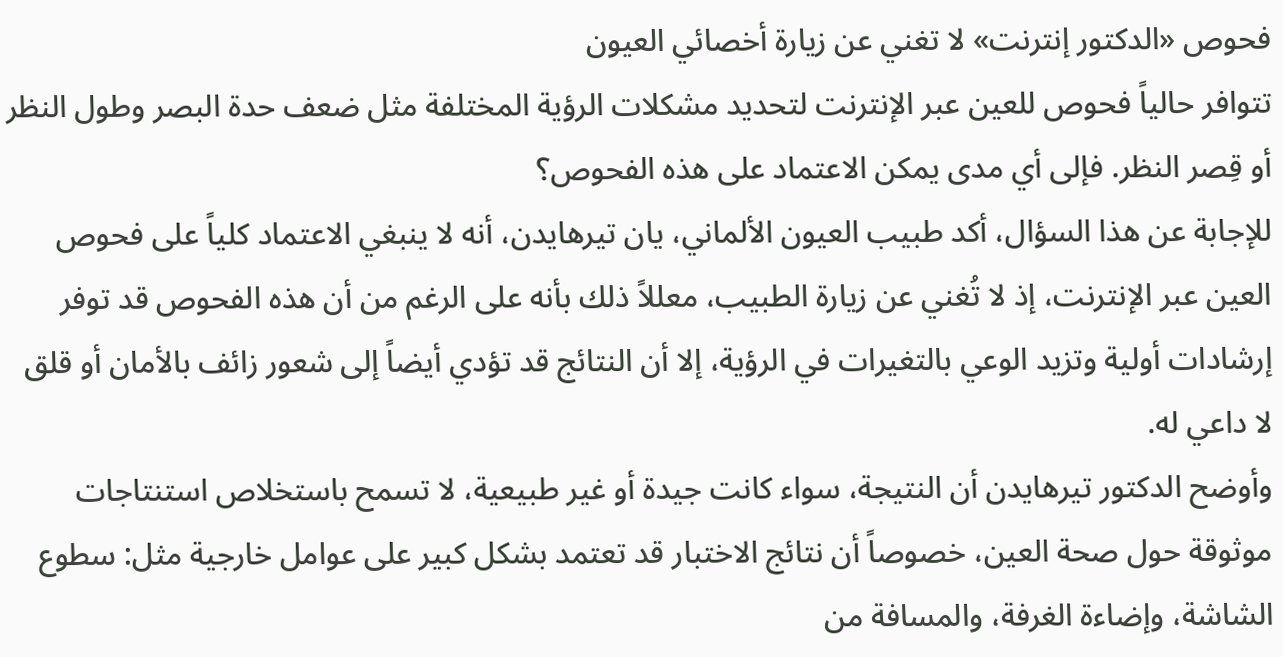فحوص «الدكتور إنترنت» لا تغني عن زيارة أخصائي العيون
تتوافر حالياً فحوص للعين عبر الإنترنت لتحديد مشكلات الرؤية المختلفة مثل ضعف حدة البصر وطول النظر أو قِصر النظر. فإلى أي مدى يمكن الاعتماد على هذه الفحوص؟
للإجابة عن هذا السؤال، أكد طبيب العيون الألماني، يان تيرهايدن، أنه لا ينبغي الاعتماد كلياً على فحوص العين عبر الإنترنت، إذ لا تُغني عن زيارة الطبيب، معللاً ذلك بأنه على الرغم من أن هذه الفحوص قد توفر إرشادات أولية وتزيد الوعي بالتغيرات في الرؤية، إلا أن النتائج قد تؤدي أيضاً إلى شعور زائف بالأمان أو قلق لا داعي له.
وأوضح الدكتور تيرهايدن أن النتيجة، سواء كانت جيدة أو غير طبيعية، لا تسمح باستخلاص استنتاجات موثوقة حول صحة العين، خصوصاً أن نتائج الاختبار قد تعتمد بشكل كبير على عوامل خارجية مثل: سطوع الشاشة، وإضاءة الغرفة، والمسافة من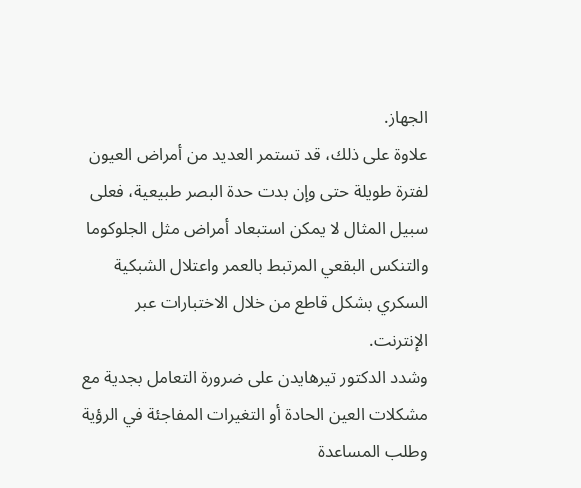الجهاز.
علاوة على ذلك، قد تستمر العديد من أمراض العيون لفترة طويلة حتى وإن بدت حدة البصر طبيعية، فعلى سبيل المثال لا يمكن استبعاد أمراض مثل الجلوكوما والتنكس البقعي المرتبط بالعمر واعتلال الشبكية السكري بشكل قاطع من خلال الاختبارات عبر الإنترنت.
وشدد الدكتور تيرهايدن على ضرورة التعامل بجدية مع مشكلات العين الحادة أو التغيرات المفاجئة في الرؤية وطلب المساعدة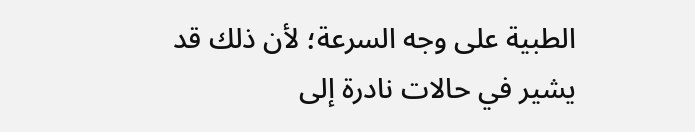الطبية على وجه السرعة؛ لأن ذلك قد يشير في حالات نادرة إلى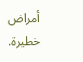أمراض خطيرة.